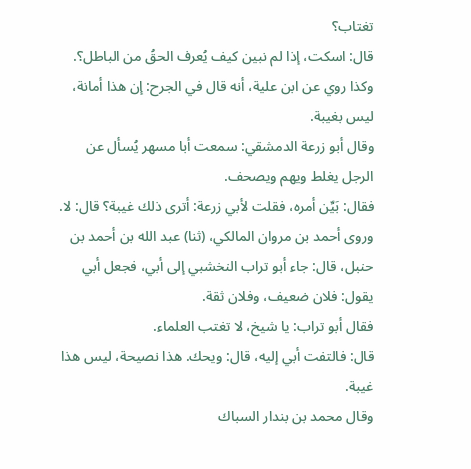تغتاب؟
قال: اسكت، إذا لم نبين كيف يُعرف الحقُ من الباطل؟.
وكذا روي عن ابن علية، أنه قال في الجرح: إن هذا أمانة، ليس بغيبة.
وقال أبو زرعة الدمشقي: سمعت أبا مسهر يُسأل عن الرجل يغلط ويهم ويصحف.
فقال: بَيِّن أمره، فقلت لأبي زرعة: أترى ذلك غيبة؟ قال: لا.
وروى أحمد بن مروان المالكي، (ثنا) عبد الله بن أحمد بن حنبل، قال: جاء أبو تراب النخشبي إلى أبي، فجعل أبي يقول: فلان ضعيف، وفلان ثقة.
فقال أبو تراب: يا شيخ، لا تغتب العلماء.
قال: فالتفت أبي إليه، قال: ويحك. هذا نصيحة، ليس هذا غيبة.
وقال محمد بن بندار السباك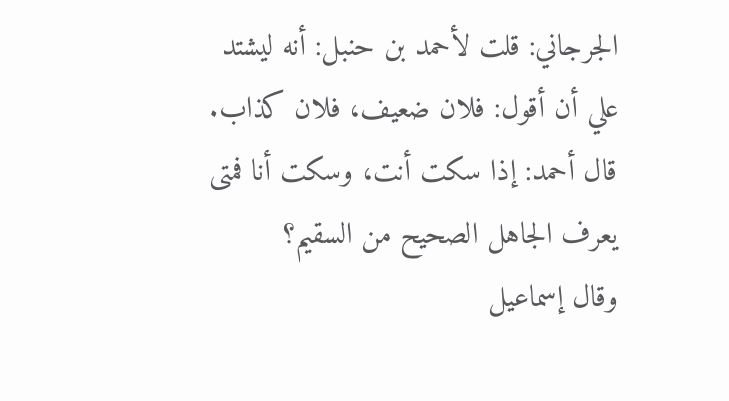الجرجاني: قلت لأحمد بن حنبل: أنه ليشتد علي أن أقول: فلان ضعيف، فلان كذاب. قال أحمد: إذا سكت أنت، وسكت أنا فمتى يعرف الجاهل الصحيح من السقيم؟
وقال إسماعيل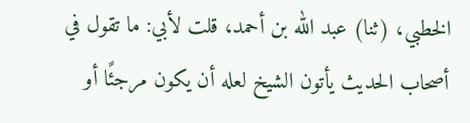الخطبي، (ثنا) عبد الله بن أحمد، قلت لأبي: ما تقول في أصحاب الحديث يأتون الشيخ لعله أن يكون مرجئًا أو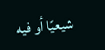شيعيًا أو فيه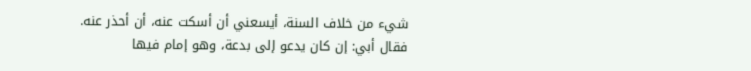شيء من خلاف السنة، أيسعني أن أسكت عنه، أن أحذر عنه.
فقال أبي: إن كان يدعو إلى بدعة، وهو إمام فيها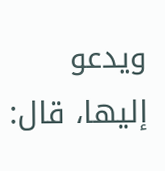ويدعو إليها، قال: